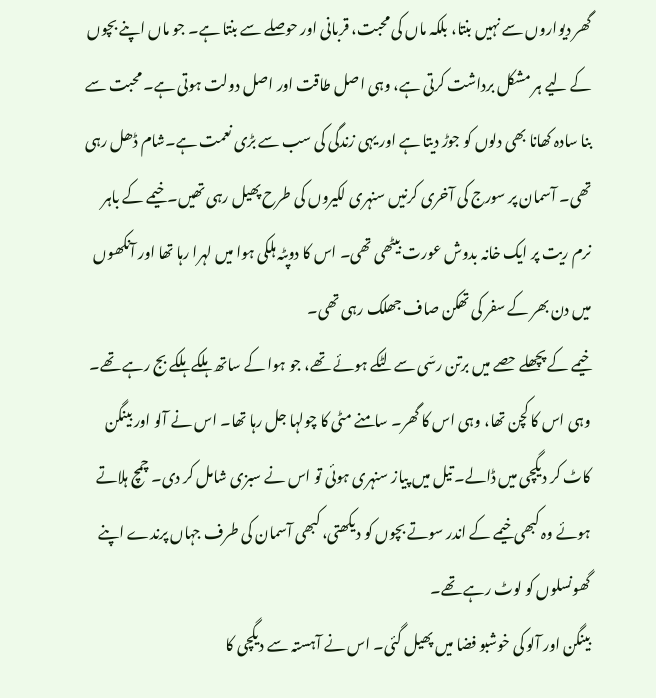گھر دیواروں سے نہیں بنتا، بلکہ ماں کی محبت، قربانی اور حوصلے سے بنتا ہے۔ جو ماں اپنے بچوں کے لیے ہر مشکل برداشت کرتی ہے، وہی اصل طاقت اور اصل دولت ہوتی ہے۔ محبت سے بنا سادہ کھانا بھی دلوں کو جوڑ دیتا ہے اور یہی زندگی کی سب سے بڑی نعمت ہے۔شام ڈھل رہی تھی۔ آسمان پر سورج کی آخری کرنیں سنہری لکیروں کی طرح پھیل رہی تھیں۔ خیمے کے باہر نرم ریت پر ایک خانہ بدوش عورت بیٹھی تھی۔ اس کا دوپٹہ ہلکی ہوا میں لہرا رہا تھا اور آنکھوں میں دن بھر کے سفر کی تھکن صاف جھلک رہی تھی۔
خیمے کے پچھلے حصے میں برتن رسّی سے لٹکے ہوئے تھے، جو ہوا کے ساتھ ہلکے ہلکے بج رہے تھے۔ وہی اس کا کچن تھا، وہی اس کا گھر۔ سامنے مٹی کا چولہا جل رہا تھا۔ اس نے آلو اور بینگن کاٹ کر دیگچی میں ڈالے۔ تیل میں پیاز سنہری ہوئی تو اس نے سبزی شامل کر دی۔ چمچ ہلاتے ہوئے وہ کبھی خیمے کے اندر سوتے بچوں کو دیکھتی، کبھی آسمان کی طرف جہاں پرندے اپنے گھونسلوں کو لوٹ رہے تھے۔
بینگن اور آلو کی خوشبو فضا میں پھیل گئی۔ اس نے آہستہ سے دیگچی کا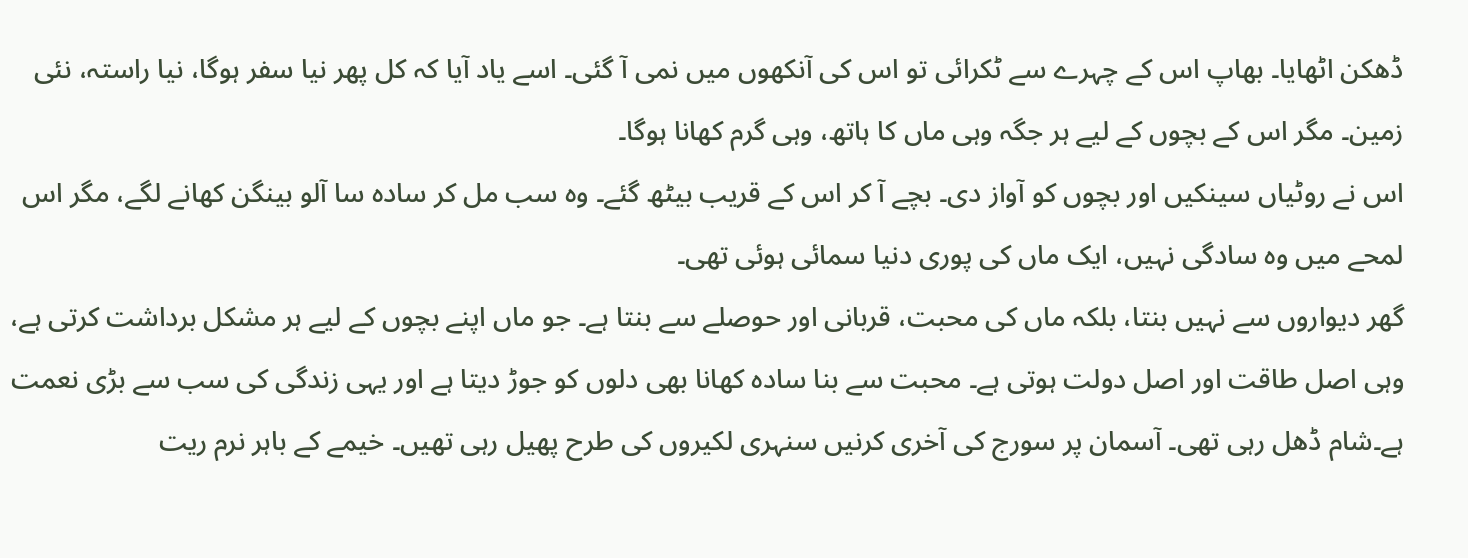ڈھکن اٹھایا۔ بھاپ اس کے چہرے سے ٹکرائی تو اس کی آنکھوں میں نمی آ گئی۔ اسے یاد آیا کہ کل پھر نیا سفر ہوگا، نیا راستہ، نئی زمین۔ مگر اس کے بچوں کے لیے ہر جگہ وہی ماں کا ہاتھ، وہی گرم کھانا ہوگا۔
اس نے روٹیاں سینکیں اور بچوں کو آواز دی۔ بچے آ کر اس کے قریب بیٹھ گئے۔ وہ سب مل کر سادہ سا آلو بینگن کھانے لگے، مگر اس لمحے میں وہ سادگی نہیں، ایک ماں کی پوری دنیا سمائی ہوئی تھی۔
گھر دیواروں سے نہیں بنتا، بلکہ ماں کی محبت، قربانی اور حوصلے سے بنتا ہے۔ جو ماں اپنے بچوں کے لیے ہر مشکل برداشت کرتی ہے، وہی اصل طاقت اور اصل دولت ہوتی ہے۔ محبت سے بنا سادہ کھانا بھی دلوں کو جوڑ دیتا ہے اور یہی زندگی کی سب سے بڑی نعمت ہے۔شام ڈھل رہی تھی۔ آسمان پر سورج کی آخری کرنیں سنہری لکیروں کی طرح پھیل رہی تھیں۔ خیمے کے باہر نرم ریت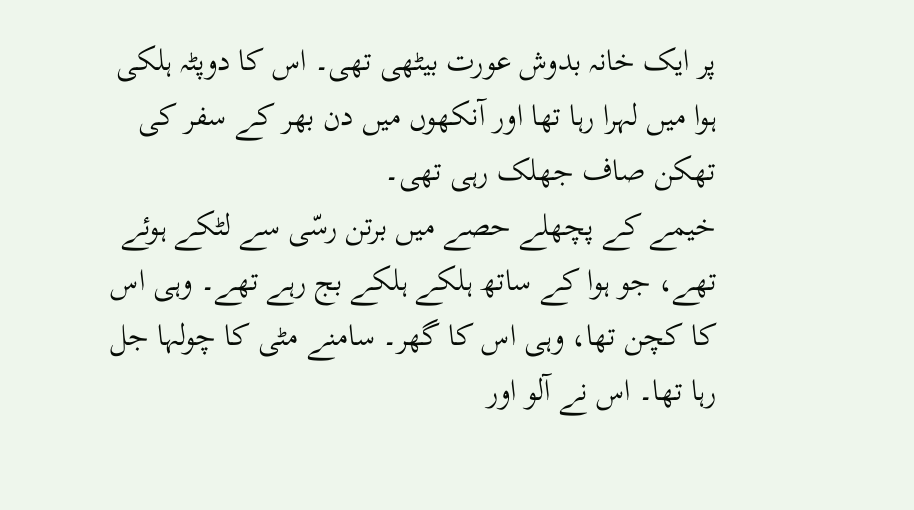پر ایک خانہ بدوش عورت بیٹھی تھی۔ اس کا دوپٹہ ہلکی ہوا میں لہرا رہا تھا اور آنکھوں میں دن بھر کے سفر کی تھکن صاف جھلک رہی تھی۔
خیمے کے پچھلے حصے میں برتن رسّی سے لٹکے ہوئے تھے، جو ہوا کے ساتھ ہلکے ہلکے بج رہے تھے۔ وہی اس کا کچن تھا، وہی اس کا گھر۔ سامنے مٹی کا چولہا جل رہا تھا۔ اس نے آلو اور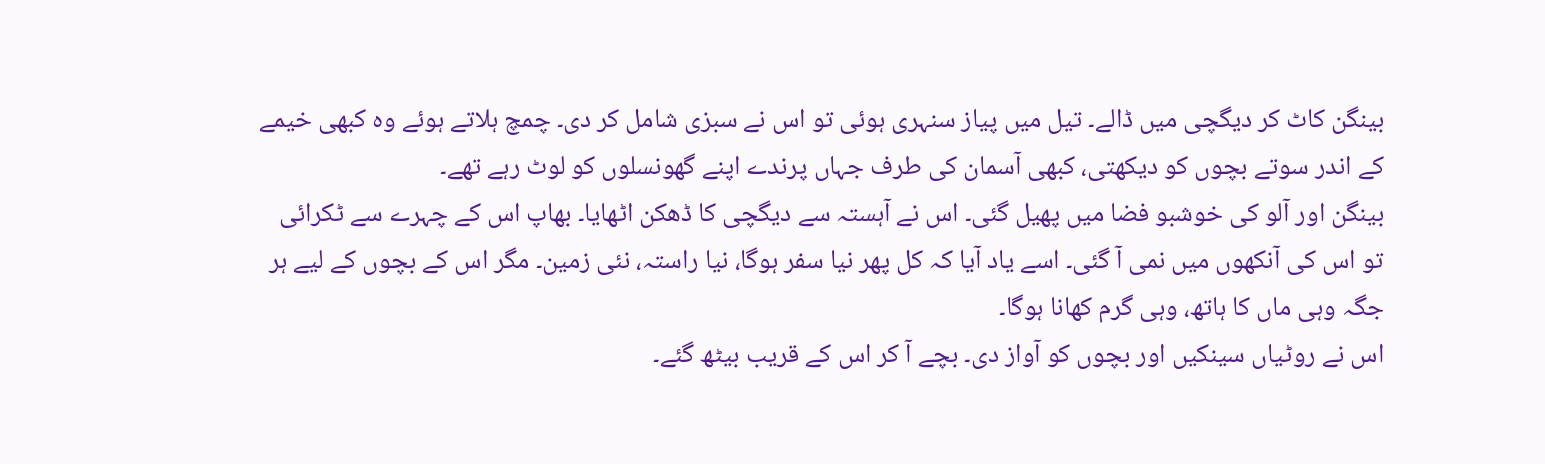بینگن کاٹ کر دیگچی میں ڈالے۔ تیل میں پیاز سنہری ہوئی تو اس نے سبزی شامل کر دی۔ چمچ ہلاتے ہوئے وہ کبھی خیمے کے اندر سوتے بچوں کو دیکھتی، کبھی آسمان کی طرف جہاں پرندے اپنے گھونسلوں کو لوٹ رہے تھے۔
بینگن اور آلو کی خوشبو فضا میں پھیل گئی۔ اس نے آہستہ سے دیگچی کا ڈھکن اٹھایا۔ بھاپ اس کے چہرے سے ٹکرائی تو اس کی آنکھوں میں نمی آ گئی۔ اسے یاد آیا کہ کل پھر نیا سفر ہوگا، نیا راستہ، نئی زمین۔ مگر اس کے بچوں کے لیے ہر جگہ وہی ماں کا ہاتھ، وہی گرم کھانا ہوگا۔
اس نے روٹیاں سینکیں اور بچوں کو آواز دی۔ بچے آ کر اس کے قریب بیٹھ گئے۔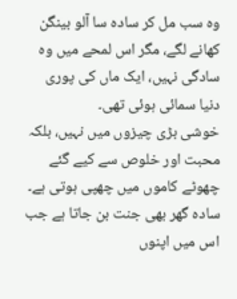وہ سب مل کر سادہ سا آلو بینگن کھانے لگے، مگر اس لمحے میں وہ سادگی نہیں، ایک ماں کی پوری دنیا سمائی ہوئی تھی۔
خوشی بڑی چیزوں میں نہیں، بلکہ محبت اور خلوص سے کیے گئے چھوٹے کاموں میں چھپی ہوتی ہے۔ سادہ گھر بھی جنت بن جاتا ہے جب اس میں اپنوں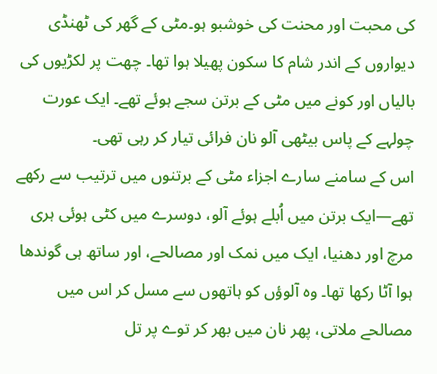کی محبت اور محنت کی خوشبو ہو۔مٹی کے گھر کی ٹھنڈی دیواروں کے اندر شام کا سکون پھیلا ہوا تھا۔ چھت پر لکڑیوں کی بالیاں اور کونے میں مٹی کے برتن سجے ہوئے تھے۔ ایک عورت چولہے کے پاس بیٹھی آلو نان فرائی تیار کر رہی تھی۔
اس کے سامنے سارے اجزاء مٹی کے برتنوں میں ترتیب سے رکھے تھے—ایک برتن میں اُبلے ہوئے آلو، دوسرے میں کٹی ہوئی ہری مرچ اور دھنیا، ایک میں نمک اور مصالحے، اور ساتھ ہی گوندھا ہوا آٹا رکھا تھا۔ وہ آلوؤں کو ہاتھوں سے مسل کر اس میں مصالحے ملاتی، پھر نان میں بھر کر توے پر تل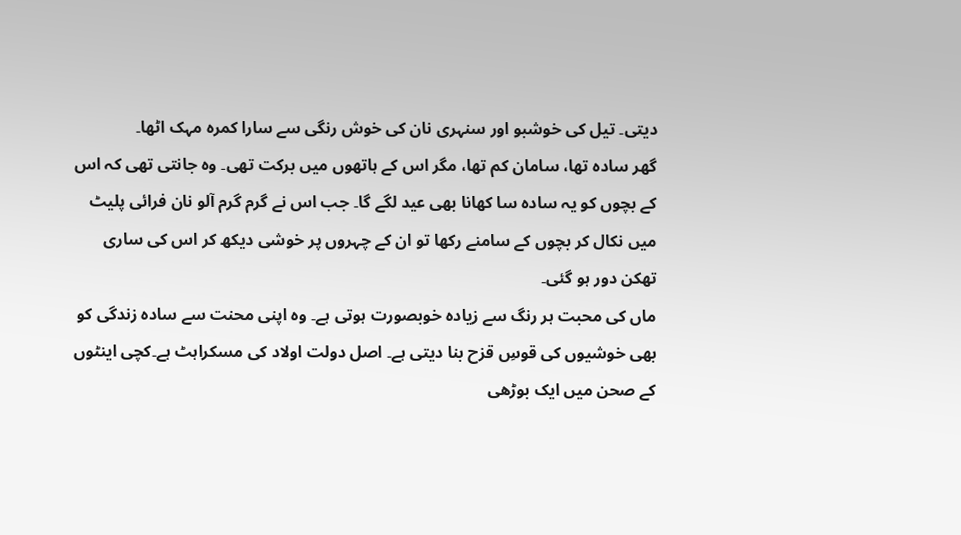دیتی۔ تیل کی خوشبو اور سنہری نان کی خوش رنگی سے سارا کمرہ مہک اٹھا۔
گھر سادہ تھا، سامان کم تھا، مگر اس کے ہاتھوں میں برکت تھی۔ وہ جانتی تھی کہ اس کے بچوں کو یہ سادہ سا کھانا بھی عید لگے گا۔ جب اس نے گرم گرم آلو نان فرائی پلیٹ میں نکال کر بچوں کے سامنے رکھا تو ان کے چہروں پر خوشی دیکھ کر اس کی ساری تھکن دور ہو گئی۔
ماں کی محبت ہر رنگ سے زیادہ خوبصورت ہوتی ہے۔ وہ اپنی محنت سے سادہ زندگی کو بھی خوشیوں کی قوسِ قزح بنا دیتی ہے۔ اصل دولت اولاد کی مسکراہٹ ہے۔کچی اینٹوں کے صحن میں ایک بوڑھی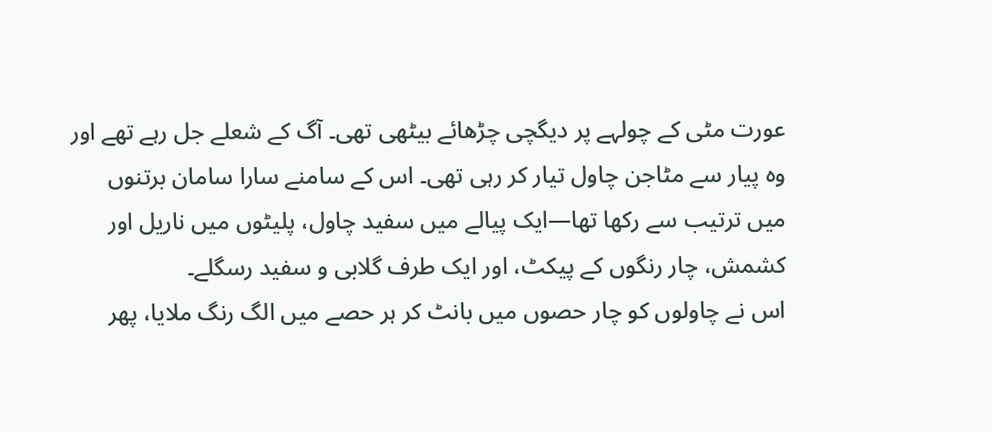عورت مٹی کے چولہے پر دیگچی چڑھائے بیٹھی تھی۔ آگ کے شعلے جل رہے تھے اور وہ پیار سے مٹاجن چاول تیار کر رہی تھی۔ اس کے سامنے سارا سامان برتنوں میں ترتیب سے رکھا تھا—ایک پیالے میں سفید چاول، پلیٹوں میں ناریل اور کشمش، چار رنگوں کے پیکٹ، اور ایک طرف گلابی و سفید رسگلے۔
اس نے چاولوں کو چار حصوں میں بانٹ کر ہر حصے میں الگ رنگ ملایا، پھر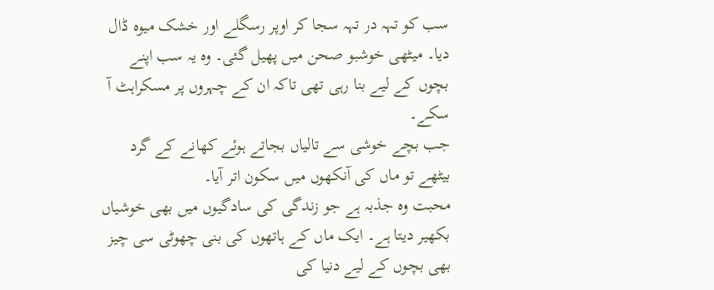سب کو تہہ در تہہ سجا کر اوپر رسگلے اور خشک میوہ ڈال دیا۔ میٹھی خوشبو صحن میں پھیل گئی۔ وہ یہ سب اپنے بچوں کے لیے بنا رہی تھی تاکہ ان کے چہروں پر مسکراہٹ آ سکے۔
جب بچے خوشی سے تالیاں بجاتے ہوئے کھانے کے گرد بیٹھے تو ماں کی آنکھوں میں سکون اتر آیا۔
محبت وہ جذبہ ہے جو زندگی کی سادگیوں میں بھی خوشیاں بکھیر دیتا ہے۔ ایک ماں کے ہاتھوں کی بنی چھوٹی سی چیز بھی بچوں کے لیے دنیا کی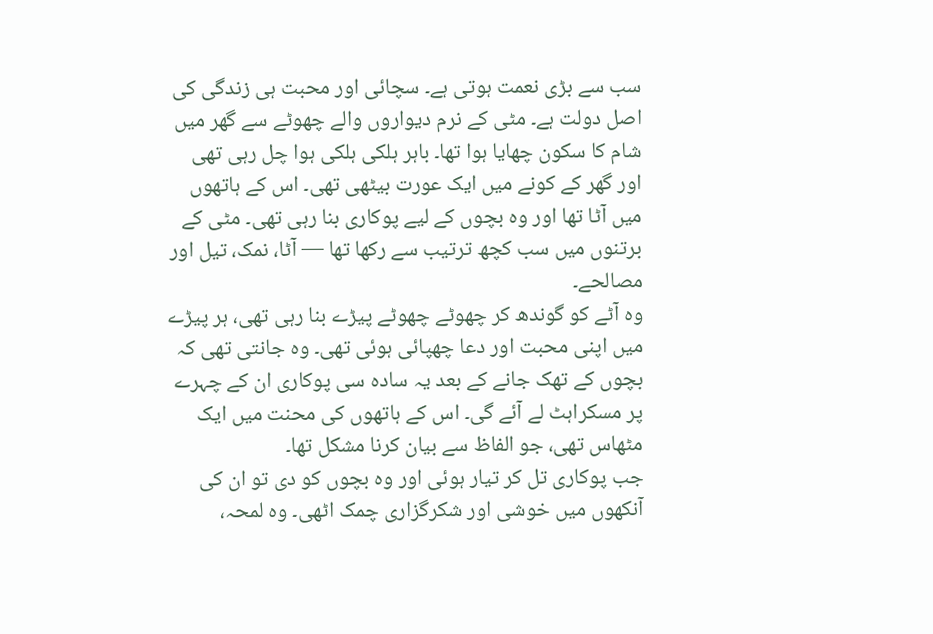سب سے بڑی نعمت ہوتی ہے۔ سچائی اور محبت ہی زندگی کی اصل دولت ہے۔ مٹی کے نرم دیواروں والے چھوٹے سے گھر میں شام کا سکون چھایا ہوا تھا۔ باہر ہلکی ہلکی ہوا چل رہی تھی اور گھر کے کونے میں ایک عورت بیٹھی تھی۔ اس کے ہاتھوں میں آٹا تھا اور وہ بچوں کے لیے پوکاری بنا رہی تھی۔ مٹی کے برتنوں میں سب کچھ ترتیب سے رکھا تھا — آٹا، نمک، تیل اور مصالحے۔
وہ آٹے کو گوندھ کر چھوٹے چھوٹے پیڑے بنا رہی تھی، ہر پیڑے میں اپنی محبت اور دعا چھپائی ہوئی تھی۔ وہ جانتی تھی کہ بچوں کے تھک جانے کے بعد یہ سادہ سی پوکاری ان کے چہرے پر مسکراہٹ لے آئے گی۔ اس کے ہاتھوں کی محنت میں ایک مٹھاس تھی، جو الفاظ سے بیان کرنا مشکل تھا۔
جب پوکاری تل کر تیار ہوئی اور وہ بچوں کو دی تو ان کی آنکھوں میں خوشی اور شکرگزاری چمک اٹھی۔ وہ لمحہ،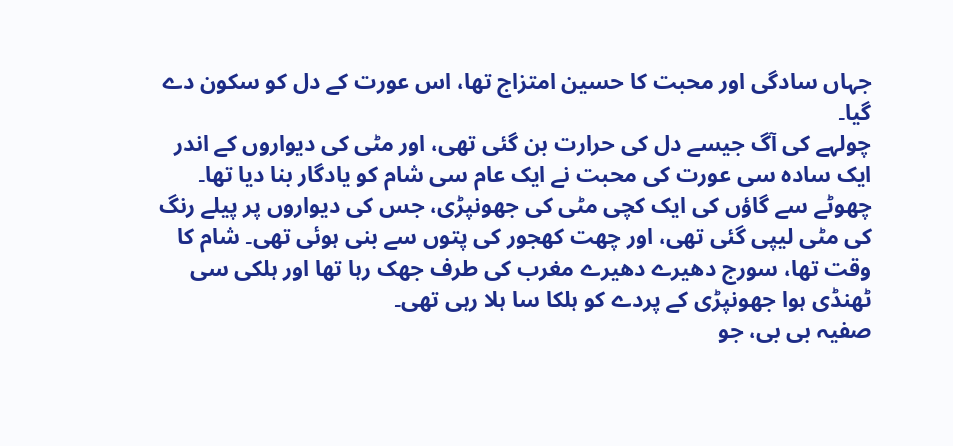جہاں سادگی اور محبت کا حسین امتزاج تھا، اس عورت کے دل کو سکون دے گیا۔
چولہے کی آگ جیسے دل کی حرارت بن گئی تھی، اور مٹی کی دیواروں کے اندر ایک سادہ سی عورت کی محبت نے ایک عام سی شام کو یادگار بنا دیا تھا۔
چھوٹے سے گاؤں کی ایک کچی مٹی کی جھونپڑی، جس کی دیواروں پر پیلے رنگ کی مٹی لیپی گئی تھی، اور چھت کھجور کی پتوں سے بنی ہوئی تھی۔ شام کا وقت تھا، سورج دھیرے دھیرے مغرب کی طرف جھک رہا تھا اور ہلکی سی ٹھنڈی ہوا جھونپڑی کے پردے کو ہلکا سا ہلا رہی تھی۔
صفیہ بی بی، جو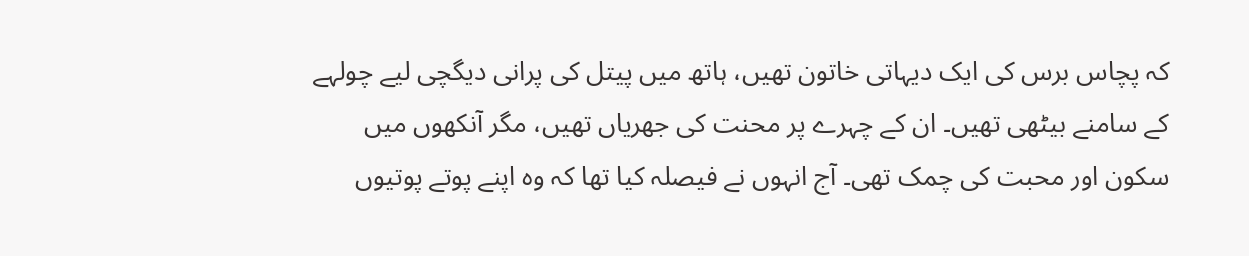کہ پچاس برس کی ایک دیہاتی خاتون تھیں، ہاتھ میں پیتل کی پرانی دیگچی لیے چولہے کے سامنے بیٹھی تھیں۔ ان کے چہرے پر محنت کی جھریاں تھیں، مگر آنکھوں میں سکون اور محبت کی چمک تھی۔ آج انہوں نے فیصلہ کیا تھا کہ وہ اپنے پوتے پوتیوں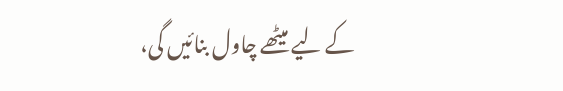کے لیے میٹھے چاول بنائیں گی،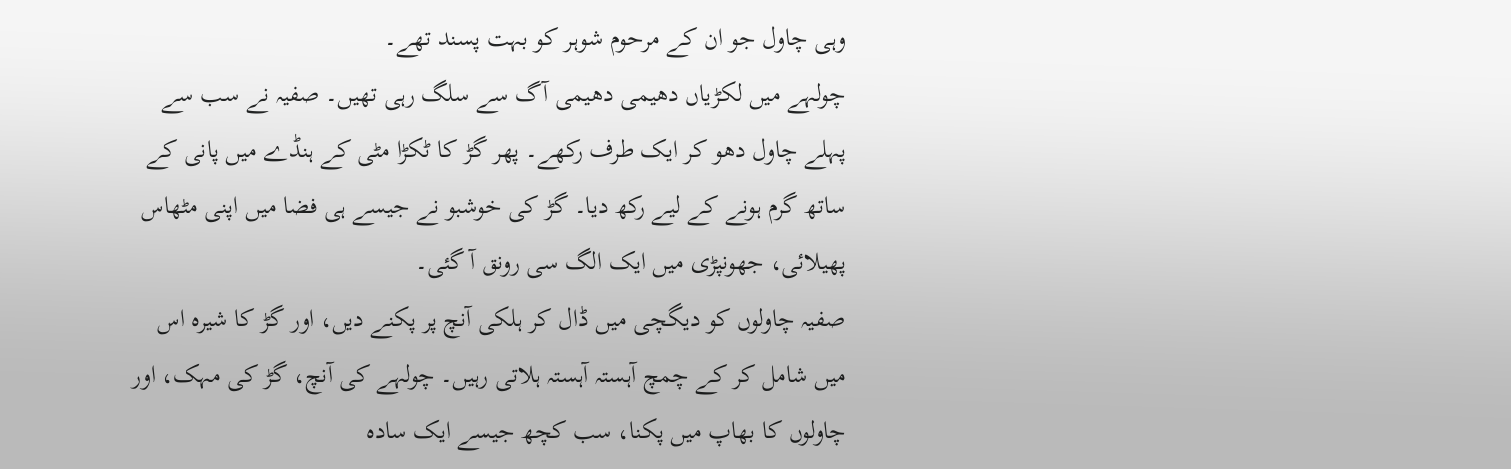وہی چاول جو ان کے مرحوم شوہر کو بہت پسند تھے۔
چولہے میں لکڑیاں دھیمی دھیمی آگ سے سلگ رہی تھیں۔ صفیہ نے سب سے پہلے چاول دھو کر ایک طرف رکھے۔ پھر گڑ کا ٹکڑا مٹی کے ہنڈے میں پانی کے ساتھ گرم ہونے کے لیے رکھ دیا۔ گڑ کی خوشبو نے جیسے ہی فضا میں اپنی مٹھاس پھیلائی، جھونپڑی میں ایک الگ سی رونق آ گئی۔
صفیہ چاولوں کو دیگچی میں ڈال کر ہلکی آنچ پر پکنے دیں، اور گڑ کا شیرہ اس میں شامل کر کے چمچ آہستہ آہستہ ہلاتی رہیں۔ چولہے کی آنچ، گڑ کی مہک، اور چاولوں کا بھاپ میں پکنا، سب کچھ جیسے ایک سادہ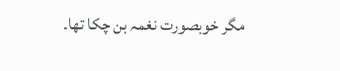مگر خوبصورت نغمہ بن چکا تھا۔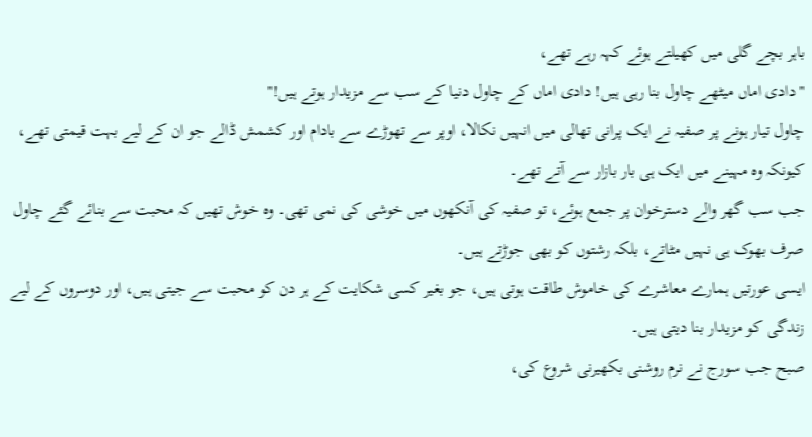باہر بچے گلی میں کھیلتے ہوئے کہہ رہے تھے،
"دادی اماں میٹھے چاول بنا رہی ہیں! دادی اماں کے چاول دنیا کے سب سے مزیدار ہوتے ہیں!"
چاول تیار ہونے پر صفیہ نے ایک پرانی تھالی میں انہیں نکالا، اوپر سے تھوڑے سے بادام اور کشمش ڈالے جو ان کے لیے بہت قیمتی تھے، کیونکہ وہ مہینے میں ایک ہی بار بازار سے آتے تھے۔
جب سب گھر والے دسترخوان پر جمع ہوئے، تو صفیہ کی آنکھوں میں خوشی کی نمی تھی۔ وہ خوش تھیں کہ محبت سے بنائے گئے چاول صرف بھوک ہی نہیں مٹاتے، بلکہ رشتوں کو بھی جوڑتے ہیں۔
ایسی عورتیں ہمارے معاشرے کی خاموش طاقت ہوتی ہیں، جو بغیر کسی شکایت کے ہر دن کو محبت سے جیتی ہیں، اور دوسروں کے لیے زندگی کو مزیدار بنا دیتی ہیں۔
صبح جب سورج نے نرم روشنی بکھیرنی شروع کی،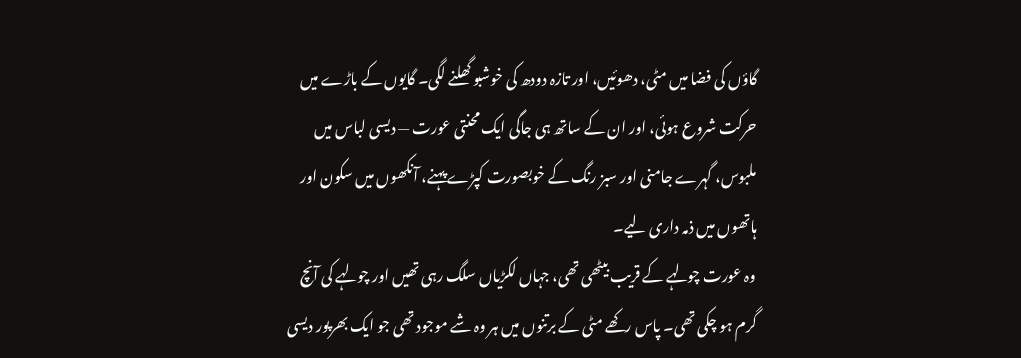گاؤں کی فضا میں مٹی، دھوئیں، اور تازہ دودھ کی خوشبو گھلنے لگی۔ گایوں کے باڑے میں حرکت شروع ہوئی، اور ان کے ساتھ ہی جاگی ایک محنتی عورت — دیسی لباس میں ملبوس، گہرے جامنی اور سبز رنگ کے خوبصورت کپڑے پہنے، آنکھوں میں سکون اور ہاتھوں میں ذمہ داری لیے۔
وہ عورت چولہے کے قریب بیٹھی تھی، جہاں لکڑیاں سلگ رہی تھیں اور چولہے کی آنچ گرم ہو چکی تھی۔ پاس رکھے مٹی کے برتنوں میں ہر وہ شے موجود تھی جو ایک بھرپور دیسی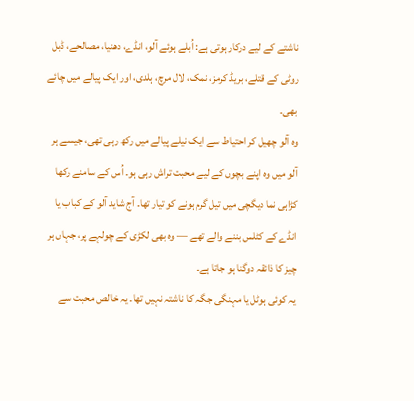ناشتے کے لیے درکار ہوتی ہے: اُبلے ہوئے آلو، انڈے، دھنیا، مصالحے، ڈبل روٹی کے قتلے، بریڈ کرمز، نمک، لال مرچ، ہلدی، اور ایک پیالے میں چائے بھی۔
وہ آلو چھیل کر احتیاط سے ایک نیلے پیالے میں رکھ رہی تھی، جیسے ہر آلو میں وہ اپنے بچوں کے لیے محبت تراش رہی ہو۔ اُس کے سامنے رکھا کڑاہی نما دیگچی میں تیل گرم ہونے کو تیار تھا۔ آج شاید آلو کے کباب یا انڈے کے کٹلس بننے والے تھے — وہ بھی لکڑی کے چولہے پر، جہاں ہر چیز کا ذائقہ دوگنا ہو جاتا ہے۔
یہ کوئی ہوٹل یا مہنگی جگہ کا ناشتہ نہیں تھا۔ یہ خالص محبت سے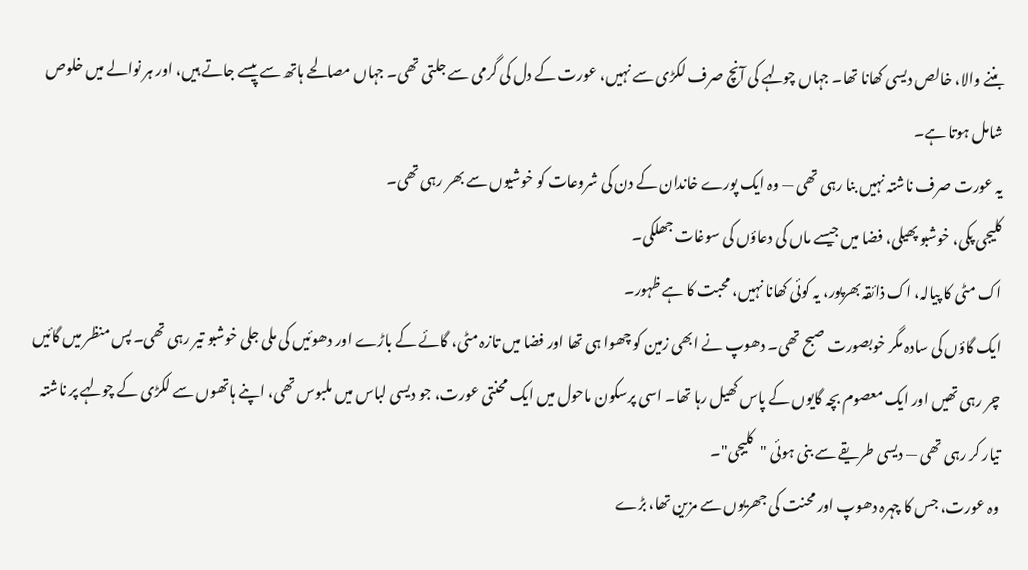بننے والا، خالص دیسی کھانا تھا۔ جہاں چولہے کی آنچ صرف لکڑی سے نہیں، عورت کے دل کی گرمی سے جلتی تھی۔ جہاں مصالحے ہاتھ سے پیسے جاتے ہیں، اور ہر نوالے میں خلوص شامل ہوتا ہے۔
یہ عورت صرف ناشتہ نہیں بنا رہی تھی — وہ ایک پورے خاندان کے دن کی شروعات کو خوشیوں سے بھر رہی تھی۔
کلیجی پکی، خوشبو پھیلی، فضا میں جیسے ماں کی دعاؤں کی سوغات جھلکی۔
اک مٹی کا پیالہ، اک ذائقہ بھرپور، یہ کوئی کھانا نہیں، محبت کا ہے ظہور۔
ایک گاؤں کی سادہ مگر خوبصورت صبح تھی۔ دھوپ نے ابھی زمین کو چھوا ہی تھا اور فضا میں تازہ مٹی، گائے کے باڑے اور دھوئیں کی ملی جلی خوشبو تیر رہی تھی۔ پس منظر میں گائیں چر رہی تھیں اور ایک معصوم بچہ گایوں کے پاس کھیل رہا تھا۔ اسی پرسکون ماحول میں ایک محنتی عورت، جو دیسی لباس میں ملبوس تھی، اپنے ہاتھوں سے لکڑی کے چولہے پر ناشتہ تیار کر رہی تھی — دیسی طریقے سے بنی ہوئی "کلیجی"۔
وہ عورت، جس کا چہرہ دھوپ اور محنت کی جھریوں سے مزین تھا، بڑے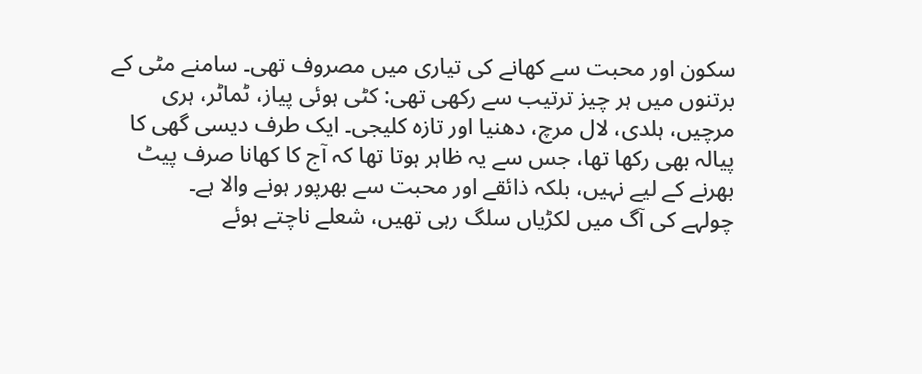سکون اور محبت سے کھانے کی تیاری میں مصروف تھی۔ سامنے مٹی کے برتنوں میں ہر چیز ترتیب سے رکھی تھی: کٹی ہوئی پیاز، ٹماٹر، ہری مرچیں، ہلدی، لال مرچ، دھنیا اور تازہ کلیجی۔ ایک طرف دیسی گھی کا پیالہ بھی رکھا تھا، جس سے یہ ظاہر ہوتا تھا کہ آج کا کھانا صرف پیٹ بھرنے کے لیے نہیں، بلکہ ذائقے اور محبت سے بھرپور ہونے والا ہے۔
چولہے کی آگ میں لکڑیاں سلگ رہی تھیں، شعلے ناچتے ہوئے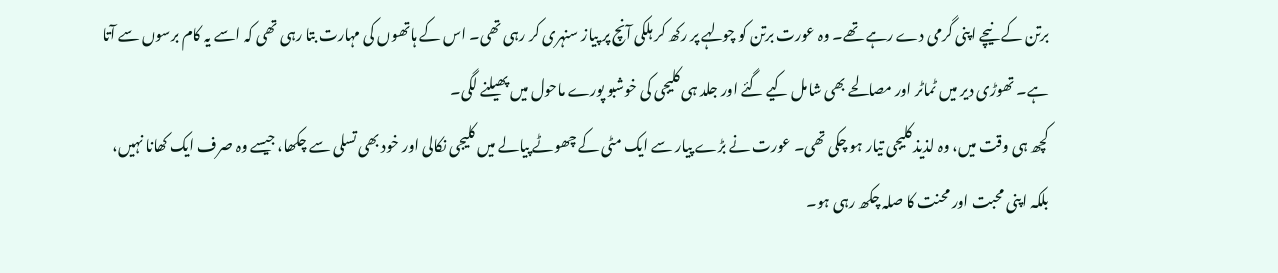برتن کے نیچے اپنی گرمی دے رہے تھے۔ وہ عورت برتن کو چولہے پر رکھ کر ہلکی آنچ پر پیاز سنہری کر رہی تھی۔ اس کے ہاتھوں کی مہارت بتا رہی تھی کہ اسے یہ کام برسوں سے آتا ہے۔ تھوڑی دیر میں ٹماٹر اور مصالحے بھی شامل کیے گئے اور جلد ہی کلیجی کی خوشبو پورے ماحول میں پھیلنے لگی۔
کچھ ہی وقت میں، وہ لذیذ کلیجی تیار ہو چکی تھی۔ عورت نے بڑے پیار سے ایک مٹی کے چھوٹے پیالے میں کلیجی نکالی اور خود بھی تسلی سے چکھا، جیسے وہ صرف ایک کھانا نہیں، بلکہ اپنی محبت اور محنت کا صلہ چکھ رہی ہو۔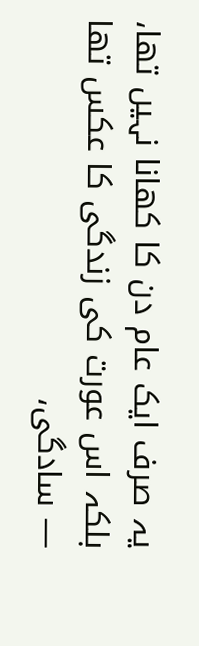یہ صرف ایک عام دن کا کھانا نہیں تھا، بلکہ اس عورت کی زندگی کا عکس تھا — سادگی،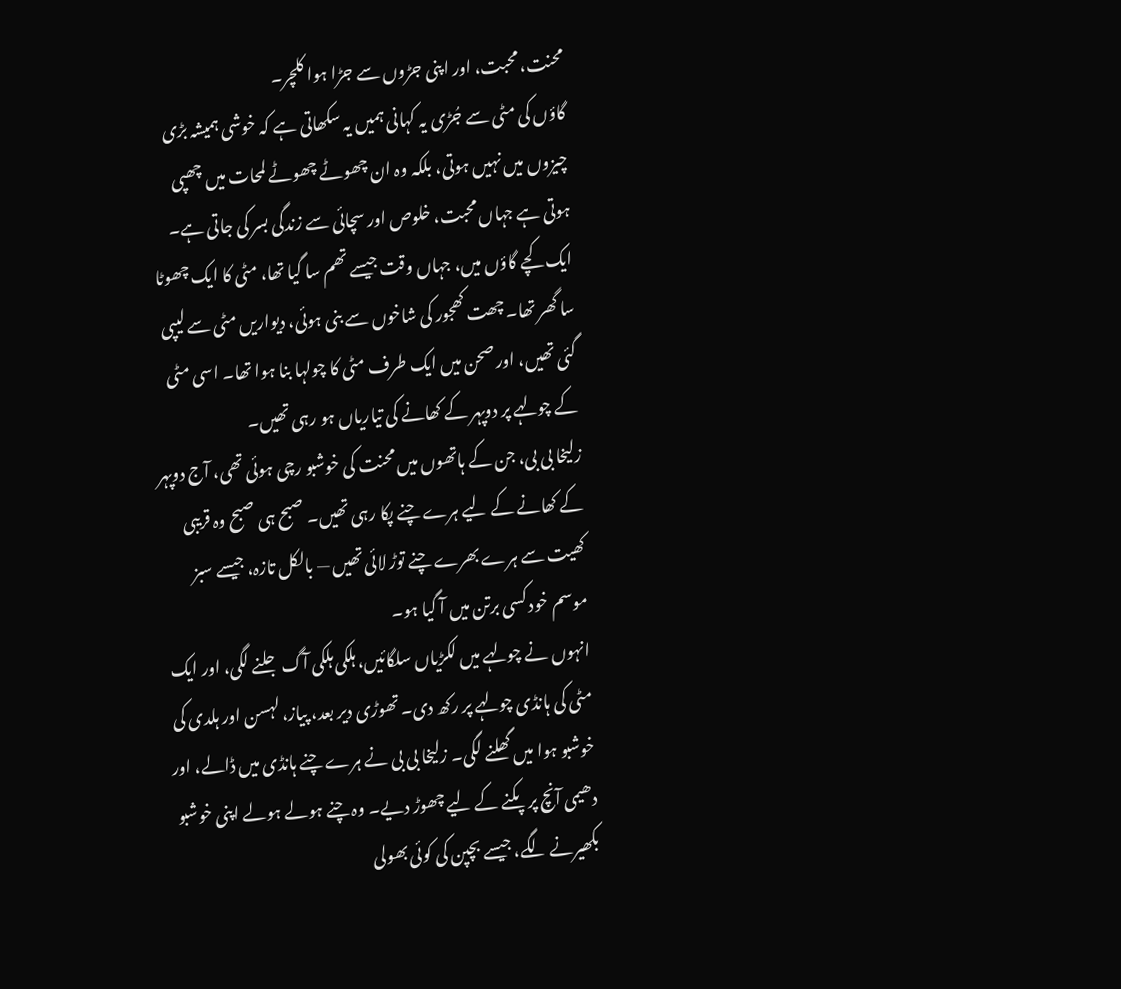محنت، محبت، اور اپنی جڑوں سے جڑا ہوا کلچر۔
گاؤں کی مٹی سے جُڑی یہ کہانی ہمیں یہ سکھاتی ہے کہ خوشی ہمیشہ بڑی چیزوں میں نہیں ہوتی، بلکہ وہ ان چھوٹے چھوٹے لمحات میں چھپی ہوتی ہے جہاں محبت، خلوص اور سچائی سے زندگی بسر کی جاتی ہے۔
ایک کچے گاؤں میں، جہاں وقت جیسے تھم سا گیا تھا، مٹی کا ایک چھوٹا سا گھر تھا۔ چھت کھجور کی شاخوں سے بنی ہوئی، دیواریں مٹی سے لیپی گئی تھیں، اور صحن میں ایک طرف مٹی کا چولہا بنا ہوا تھا۔ اسی مٹی کے چولہے پر دوپہر کے کھانے کی تیاریاں ہو رہی تھیں۔
زلیخا بی بی، جن کے ہاتھوں میں محنت کی خوشبو رچی ہوئی تھی، آج دوپہر کے کھانے کے لیے ہرے چنے پکا رہی تھیں۔ صبح ہی صبح وہ قریبی کھیت سے ہرے بھرے چنے توڑ لائی تھیں — بالکل تازہ، جیسے سبز موسم خود کسی برتن میں آ گیا ہو۔
انہوں نے چولہے میں لکڑیاں سلگائیں، ہلکی ہلکی آگ جلنے لگی، اور ایک مٹی کی ہانڈی چولہے پر رکھ دی۔ تھوڑی دیر بعد، پیاز، لہسن اور ہلدی کی خوشبو ہوا میں گھلنے لگی۔ زلیخا بی بی نے ہرے چنے ہانڈی میں ڈالے، اور دھیمی آنچ پر پکنے کے لیے چھوڑ دیے۔ وہ چنے ہولے ہولے اپنی خوشبو بکھیرنے لگے، جیسے بچپن کی کوئی بھولی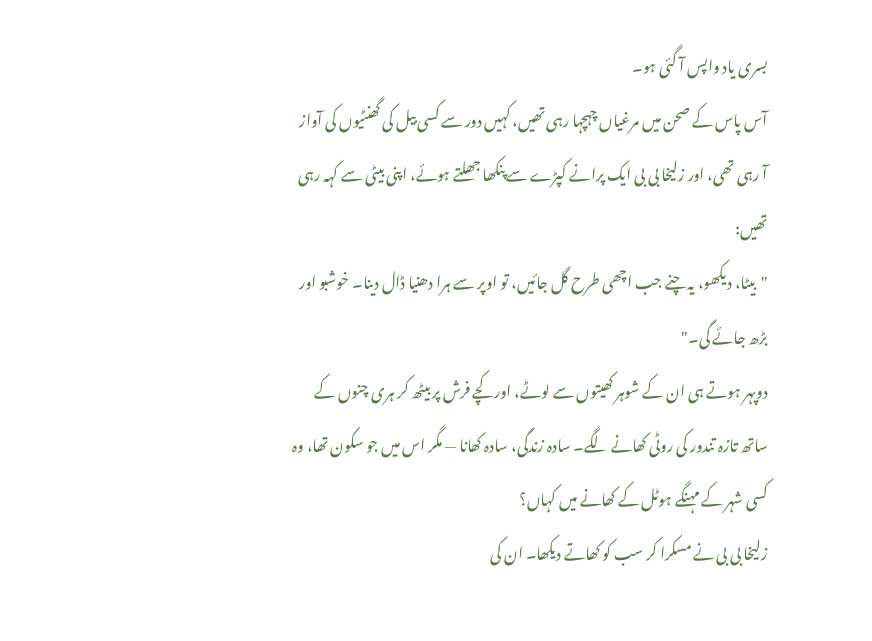بسری یاد واپس آ گئی ہو۔
آس پاس کے صحن میں مرغیاں چہچہا رہی تھیں، کہیں دور سے کسی بیل کی گھنٹیوں کی آواز آ رہی تھی، اور زلیخا بی بی ایک پرانے کپڑے سے پنکھا جھلتے ہوئے، اپنی بیٹی سے کہہ رہی تھیں:
"بیٹا، دیکھو، یہ چنے جب اچھی طرح گل جائیں، تو اوپر سے ہرا دھنیا ڈال دینا۔ خوشبو اور بڑھ جائے گی۔"
دوپہر ہوتے ہی ان کے شوہر کھیتوں سے لوٹے، اور کچے فرش پر بیٹھ کر ہری چنوں کے ساتھ تازہ تندور کی روٹی کھانے لگے۔ سادہ زندگی، سادہ کھانا — مگر اس میں جو سکون تھا، وہ کسی شہر کے مہنگے ہوٹل کے کھانے میں کہاں؟
زلیخا بی بی نے مسکرا کر سب کو کھاتے دیکھا۔ ان کی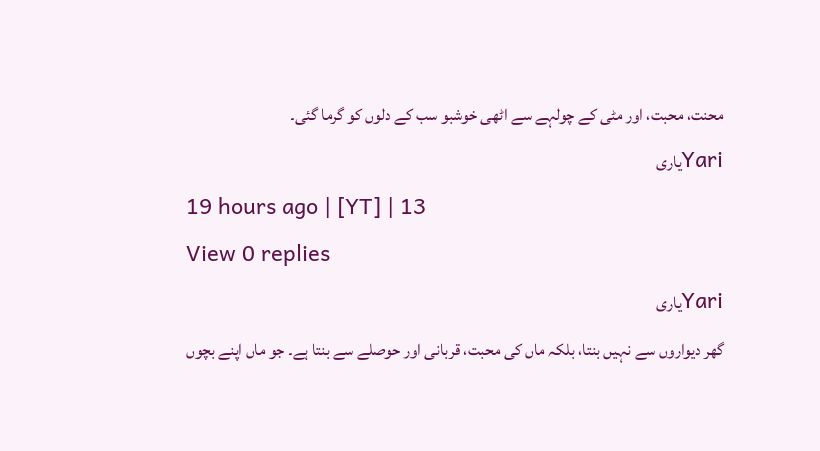محنت، محبت، اور مٹی کے چولہے سے اٹھی خوشبو سب کے دلوں کو گرما گئی۔
Yariیاری
19 hours ago | [YT] | 13
View 0 replies
Yariیاری
گھر دیواروں سے نہیں بنتا، بلکہ ماں کی محبت، قربانی اور حوصلے سے بنتا ہے۔ جو ماں اپنے بچوں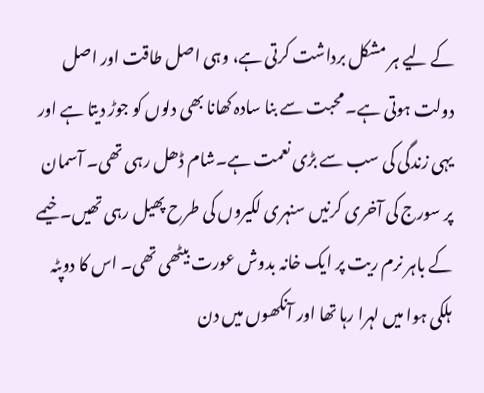کے لیے ہر مشکل برداشت کرتی ہے، وہی اصل طاقت اور اصل دولت ہوتی ہے۔ محبت سے بنا سادہ کھانا بھی دلوں کو جوڑ دیتا ہے اور یہی زندگی کی سب سے بڑی نعمت ہے۔شام ڈھل رہی تھی۔ آسمان پر سورج کی آخری کرنیں سنہری لکیروں کی طرح پھیل رہی تھیں۔ خیمے کے باہر نرم ریت پر ایک خانہ بدوش عورت بیٹھی تھی۔ اس کا دوپٹہ ہلکی ہوا میں لہرا رہا تھا اور آنکھوں میں دن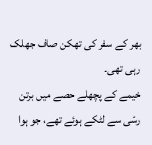بھر کے سفر کی تھکن صاف جھلک رہی تھی۔
خیمے کے پچھلے حصے میں برتن رسّی سے لٹکے ہوئے تھے، جو ہوا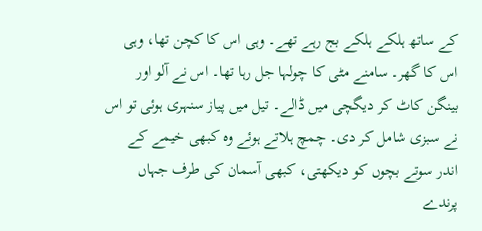کے ساتھ ہلکے ہلکے بج رہے تھے۔ وہی اس کا کچن تھا، وہی اس کا گھر۔ سامنے مٹی کا چولہا جل رہا تھا۔ اس نے آلو اور بینگن کاٹ کر دیگچی میں ڈالے۔ تیل میں پیاز سنہری ہوئی تو اس نے سبزی شامل کر دی۔ چمچ ہلاتے ہوئے وہ کبھی خیمے کے اندر سوتے بچوں کو دیکھتی، کبھی آسمان کی طرف جہاں پرندے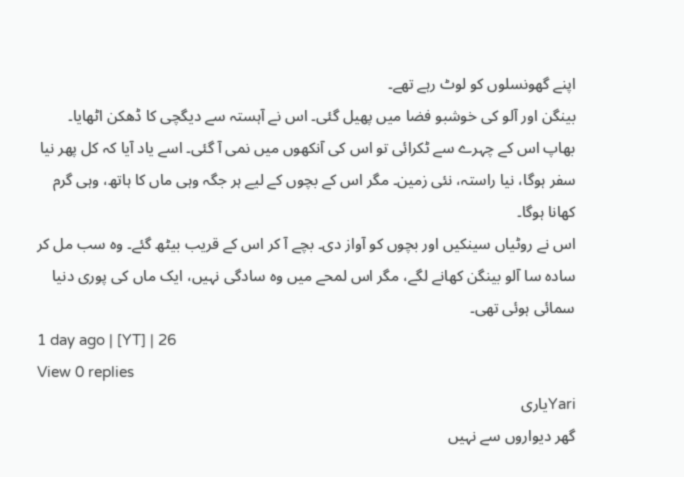اپنے گھونسلوں کو لوٹ رہے تھے۔
بینگن اور آلو کی خوشبو فضا میں پھیل گئی۔ اس نے آہستہ سے دیگچی کا ڈھکن اٹھایا۔ بھاپ اس کے چہرے سے ٹکرائی تو اس کی آنکھوں میں نمی آ گئی۔ اسے یاد آیا کہ کل پھر نیا سفر ہوگا، نیا راستہ، نئی زمین۔ مگر اس کے بچوں کے لیے ہر جگہ وہی ماں کا ہاتھ، وہی گرم کھانا ہوگا۔
اس نے روٹیاں سینکیں اور بچوں کو آواز دی۔ بچے آ کر اس کے قریب بیٹھ گئے۔ وہ سب مل کر سادہ سا آلو بینگن کھانے لگے، مگر اس لمحے میں وہ سادگی نہیں، ایک ماں کی پوری دنیا سمائی ہوئی تھی۔
1 day ago | [YT] | 26
View 0 replies
Yariیاری
گھر دیواروں سے نہیں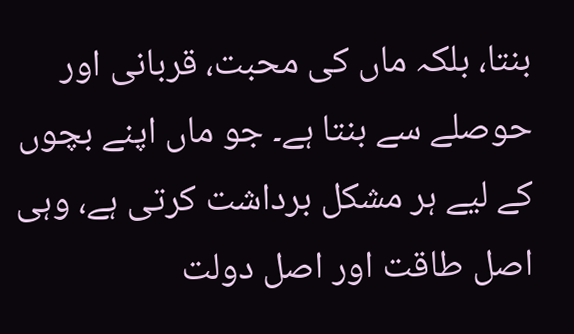بنتا، بلکہ ماں کی محبت، قربانی اور حوصلے سے بنتا ہے۔ جو ماں اپنے بچوں کے لیے ہر مشکل برداشت کرتی ہے، وہی اصل طاقت اور اصل دولت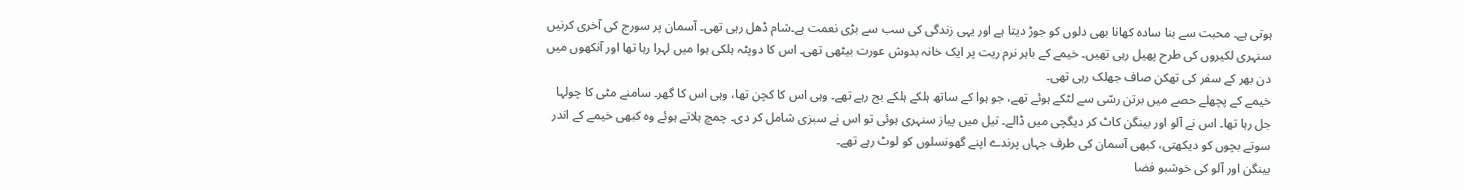ہوتی ہے۔ محبت سے بنا سادہ کھانا بھی دلوں کو جوڑ دیتا ہے اور یہی زندگی کی سب سے بڑی نعمت ہے۔شام ڈھل رہی تھی۔ آسمان پر سورج کی آخری کرنیں سنہری لکیروں کی طرح پھیل رہی تھیں۔ خیمے کے باہر نرم ریت پر ایک خانہ بدوش عورت بیٹھی تھی۔ اس کا دوپٹہ ہلکی ہوا میں لہرا رہا تھا اور آنکھوں میں دن بھر کے سفر کی تھکن صاف جھلک رہی تھی۔
خیمے کے پچھلے حصے میں برتن رسّی سے لٹکے ہوئے تھے، جو ہوا کے ساتھ ہلکے ہلکے بج رہے تھے۔ وہی اس کا کچن تھا، وہی اس کا گھر۔ سامنے مٹی کا چولہا جل رہا تھا۔ اس نے آلو اور بینگن کاٹ کر دیگچی میں ڈالے۔ تیل میں پیاز سنہری ہوئی تو اس نے سبزی شامل کر دی۔ چمچ ہلاتے ہوئے وہ کبھی خیمے کے اندر سوتے بچوں کو دیکھتی، کبھی آسمان کی طرف جہاں پرندے اپنے گھونسلوں کو لوٹ رہے تھے۔
بینگن اور آلو کی خوشبو فضا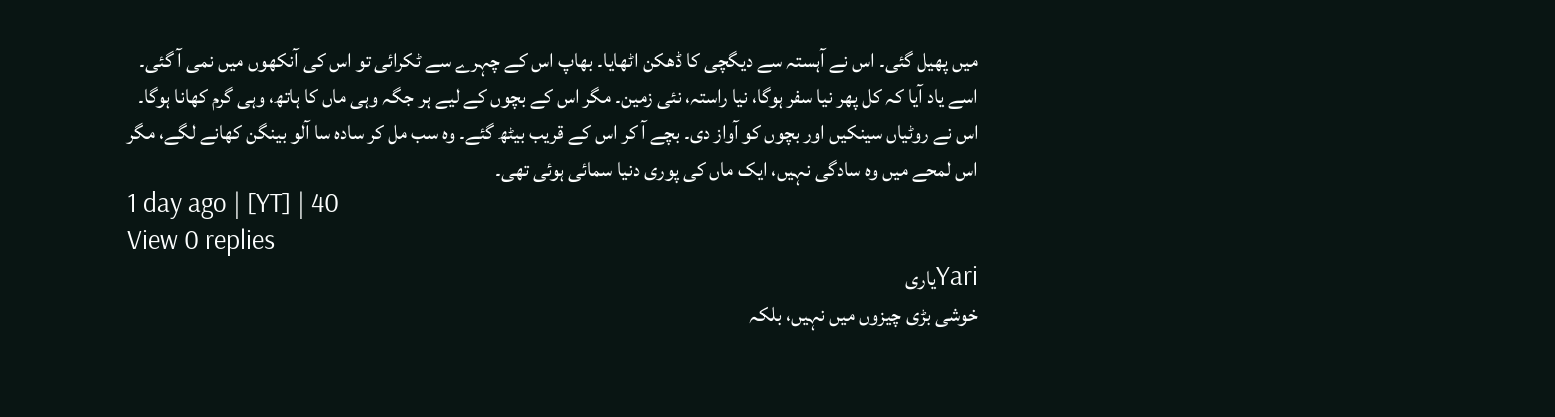میں پھیل گئی۔ اس نے آہستہ سے دیگچی کا ڈھکن اٹھایا۔ بھاپ اس کے چہرے سے ٹکرائی تو اس کی آنکھوں میں نمی آ گئی۔ اسے یاد آیا کہ کل پھر نیا سفر ہوگا، نیا راستہ، نئی زمین۔ مگر اس کے بچوں کے لیے ہر جگہ وہی ماں کا ہاتھ، وہی گرم کھانا ہوگا۔
اس نے روٹیاں سینکیں اور بچوں کو آواز دی۔ بچے آ کر اس کے قریب بیٹھ گئے۔ وہ سب مل کر سادہ سا آلو بینگن کھانے لگے، مگر اس لمحے میں وہ سادگی نہیں، ایک ماں کی پوری دنیا سمائی ہوئی تھی۔
1 day ago | [YT] | 40
View 0 replies
Yariیاری
خوشی بڑی چیزوں میں نہیں، بلکہ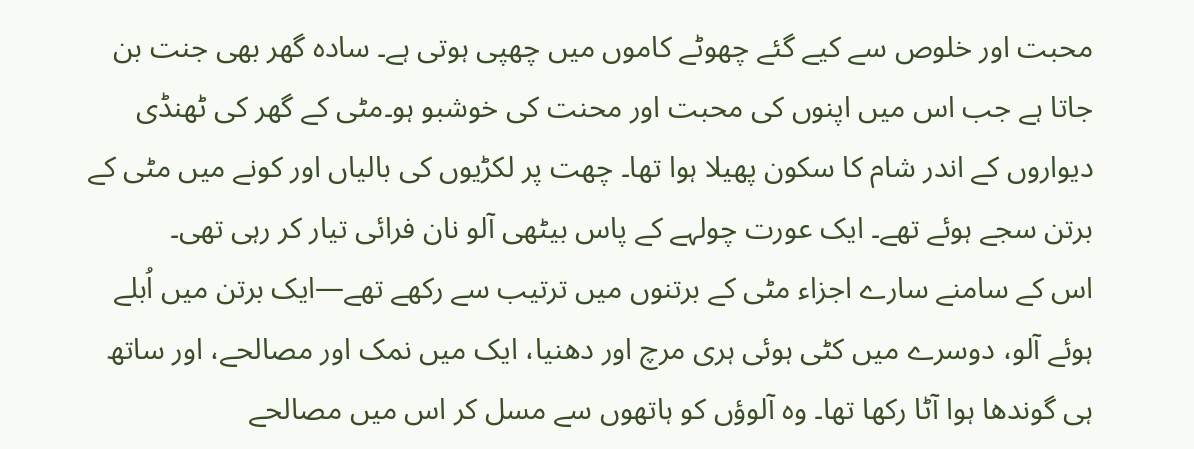محبت اور خلوص سے کیے گئے چھوٹے کاموں میں چھپی ہوتی ہے۔ سادہ گھر بھی جنت بن جاتا ہے جب اس میں اپنوں کی محبت اور محنت کی خوشبو ہو۔مٹی کے گھر کی ٹھنڈی دیواروں کے اندر شام کا سکون پھیلا ہوا تھا۔ چھت پر لکڑیوں کی بالیاں اور کونے میں مٹی کے برتن سجے ہوئے تھے۔ ایک عورت چولہے کے پاس بیٹھی آلو نان فرائی تیار کر رہی تھی۔
اس کے سامنے سارے اجزاء مٹی کے برتنوں میں ترتیب سے رکھے تھے—ایک برتن میں اُبلے ہوئے آلو، دوسرے میں کٹی ہوئی ہری مرچ اور دھنیا، ایک میں نمک اور مصالحے، اور ساتھ ہی گوندھا ہوا آٹا رکھا تھا۔ وہ آلوؤں کو ہاتھوں سے مسل کر اس میں مصالحے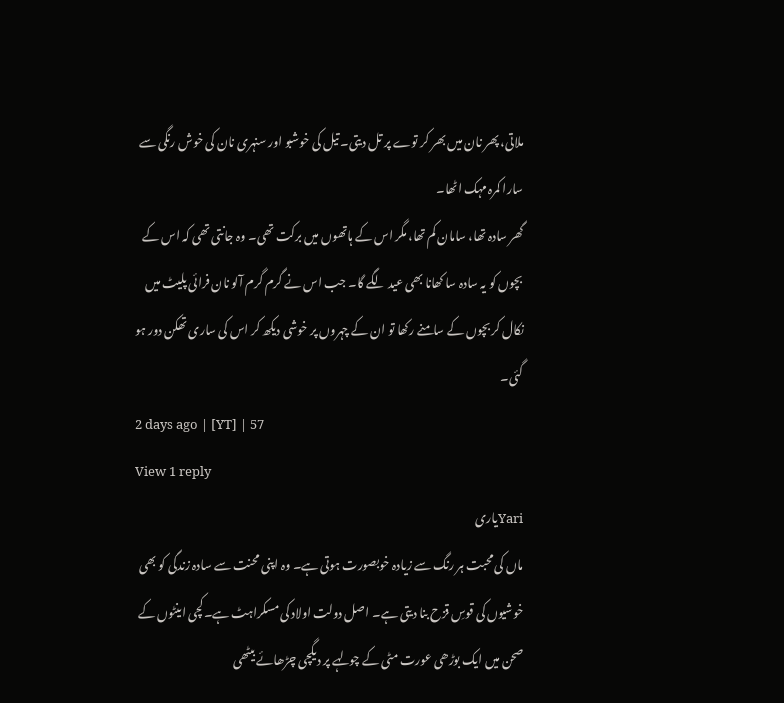ملاتی، پھر نان میں بھر کر توے پر تل دیتی۔ تیل کی خوشبو اور سنہری نان کی خوش رنگی سے سارا کمرہ مہک اٹھا۔
گھر سادہ تھا، سامان کم تھا، مگر اس کے ہاتھوں میں برکت تھی۔ وہ جانتی تھی کہ اس کے بچوں کو یہ سادہ سا کھانا بھی عید لگے گا۔ جب اس نے گرم گرم آلو نان فرائی پلیٹ میں نکال کر بچوں کے سامنے رکھا تو ان کے چہروں پر خوشی دیکھ کر اس کی ساری تھکن دور ہو گئی۔
2 days ago | [YT] | 57
View 1 reply
Yariیاری
ماں کی محبت ہر رنگ سے زیادہ خوبصورت ہوتی ہے۔ وہ اپنی محنت سے سادہ زندگی کو بھی خوشیوں کی قوسِ قزح بنا دیتی ہے۔ اصل دولت اولاد کی مسکراہٹ ہے۔کچی اینٹوں کے صحن میں ایک بوڑھی عورت مٹی کے چولہے پر دیگچی چڑھائے بیٹھی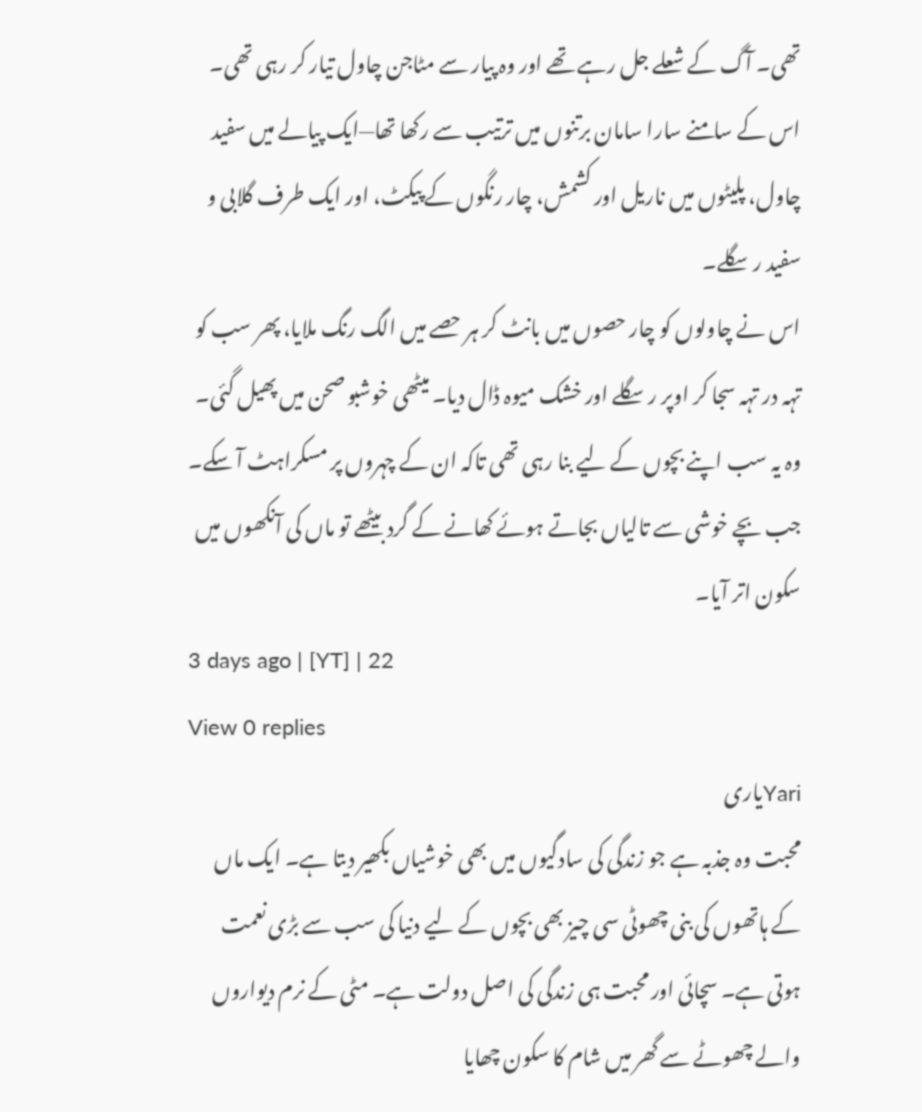تھی۔ آگ کے شعلے جل رہے تھے اور وہ پیار سے مٹاجن چاول تیار کر رہی تھی۔ اس کے سامنے سارا سامان برتنوں میں ترتیب سے رکھا تھا—ایک پیالے میں سفید چاول، پلیٹوں میں ناریل اور کشمش، چار رنگوں کے پیکٹ، اور ایک طرف گلابی و سفید رسگلے۔
اس نے چاولوں کو چار حصوں میں بانٹ کر ہر حصے میں الگ رنگ ملایا، پھر سب کو تہہ در تہہ سجا کر اوپر رسگلے اور خشک میوہ ڈال دیا۔ میٹھی خوشبو صحن میں پھیل گئی۔ وہ یہ سب اپنے بچوں کے لیے بنا رہی تھی تاکہ ان کے چہروں پر مسکراہٹ آ سکے۔
جب بچے خوشی سے تالیاں بجاتے ہوئے کھانے کے گرد بیٹھے تو ماں کی آنکھوں میں سکون اتر آیا۔
3 days ago | [YT] | 22
View 0 replies
Yariیاری
محبت وہ جذبہ ہے جو زندگی کی سادگیوں میں بھی خوشیاں بکھیر دیتا ہے۔ ایک ماں کے ہاتھوں کی بنی چھوٹی سی چیز بھی بچوں کے لیے دنیا کی سب سے بڑی نعمت ہوتی ہے۔ سچائی اور محبت ہی زندگی کی اصل دولت ہے۔ مٹی کے نرم دیواروں والے چھوٹے سے گھر میں شام کا سکون چھایا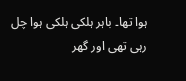ہوا تھا۔ باہر ہلکی ہلکی ہوا چل رہی تھی اور گھر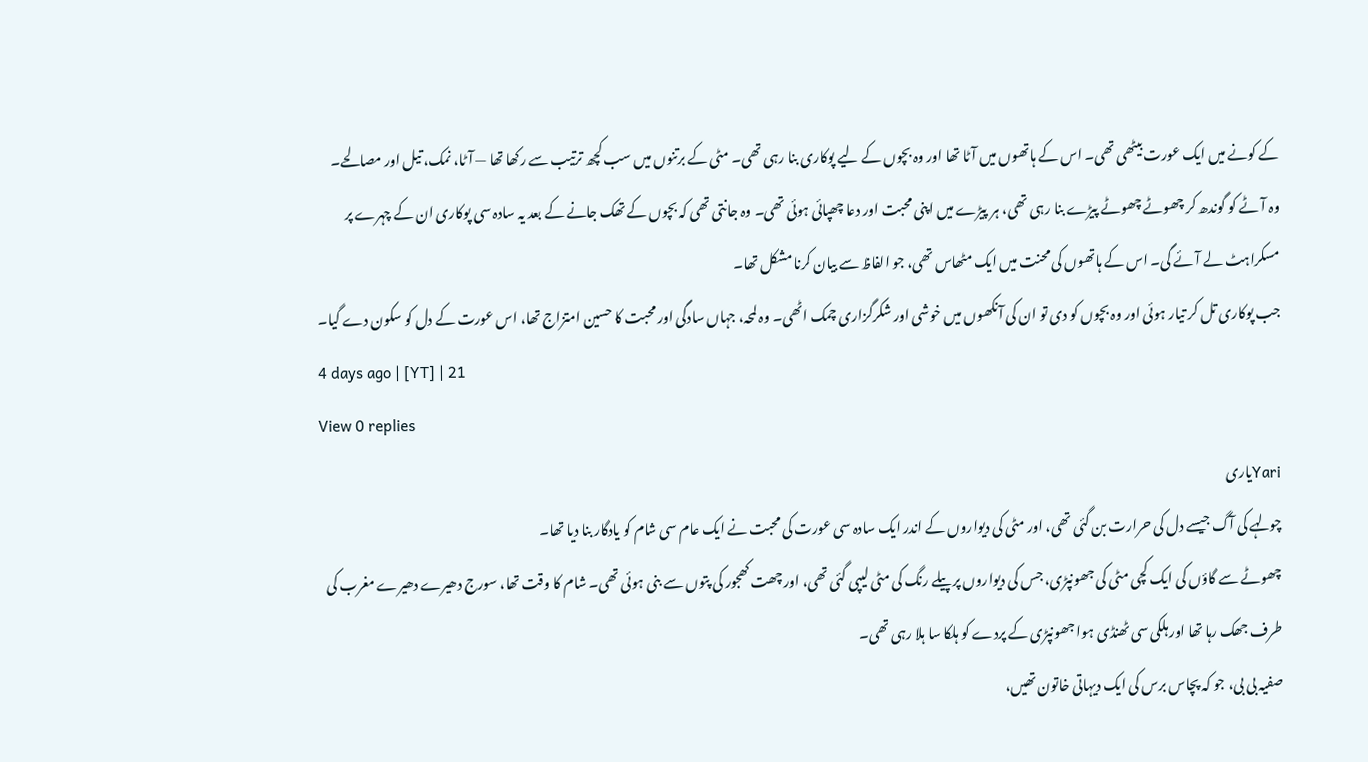کے کونے میں ایک عورت بیٹھی تھی۔ اس کے ہاتھوں میں آٹا تھا اور وہ بچوں کے لیے پوکاری بنا رہی تھی۔ مٹی کے برتنوں میں سب کچھ ترتیب سے رکھا تھا — آٹا، نمک، تیل اور مصالحے۔
وہ آٹے کو گوندھ کر چھوٹے چھوٹے پیڑے بنا رہی تھی، ہر پیڑے میں اپنی محبت اور دعا چھپائی ہوئی تھی۔ وہ جانتی تھی کہ بچوں کے تھک جانے کے بعد یہ سادہ سی پوکاری ان کے چہرے پر مسکراہٹ لے آئے گی۔ اس کے ہاتھوں کی محنت میں ایک مٹھاس تھی، جو الفاظ سے بیان کرنا مشکل تھا۔
جب پوکاری تل کر تیار ہوئی اور وہ بچوں کو دی تو ان کی آنکھوں میں خوشی اور شکرگزاری چمک اٹھی۔ وہ لمحہ، جہاں سادگی اور محبت کا حسین امتزاج تھا، اس عورت کے دل کو سکون دے گیا۔
4 days ago | [YT] | 21
View 0 replies
Yariیاری
چولہے کی آگ جیسے دل کی حرارت بن گئی تھی، اور مٹی کی دیواروں کے اندر ایک سادہ سی عورت کی محبت نے ایک عام سی شام کو یادگار بنا دیا تھا۔
چھوٹے سے گاؤں کی ایک کچی مٹی کی جھونپڑی، جس کی دیواروں پر پیلے رنگ کی مٹی لیپی گئی تھی، اور چھت کھجور کی پتوں سے بنی ہوئی تھی۔ شام کا وقت تھا، سورج دھیرے دھیرے مغرب کی طرف جھک رہا تھا اور ہلکی سی ٹھنڈی ہوا جھونپڑی کے پردے کو ہلکا سا ہلا رہی تھی۔
صفیہ بی بی، جو کہ پچاس برس کی ایک دیہاتی خاتون تھیں،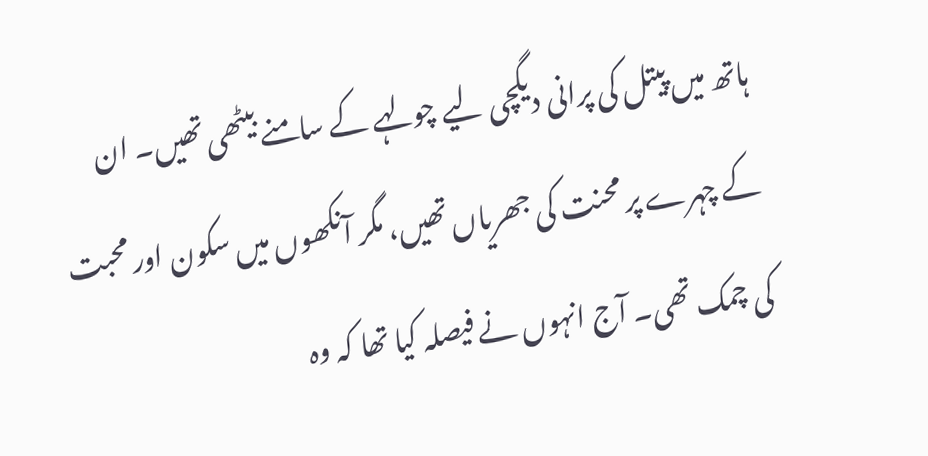ہاتھ میں پیتل کی پرانی دیگچی لیے چولہے کے سامنے بیٹھی تھیں۔ ان کے چہرے پر محنت کی جھریاں تھیں، مگر آنکھوں میں سکون اور محبت کی چمک تھی۔ آج انہوں نے فیصلہ کیا تھا کہ وہ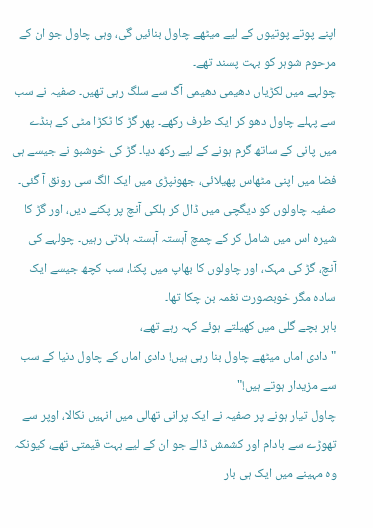اپنے پوتے پوتیوں کے لیے میٹھے چاول بنائیں گی، وہی چاول جو ان کے مرحوم شوہر کو بہت پسند تھے۔
چولہے میں لکڑیاں دھیمی دھیمی آگ سے سلگ رہی تھیں۔ صفیہ نے سب سے پہلے چاول دھو کر ایک طرف رکھے۔ پھر گڑ کا ٹکڑا مٹی کے ہنڈے میں پانی کے ساتھ گرم ہونے کے لیے رکھ دیا۔ گڑ کی خوشبو نے جیسے ہی فضا میں اپنی مٹھاس پھیلائی، جھونپڑی میں ایک الگ سی رونق آ گئی۔
صفیہ چاولوں کو دیگچی میں ڈال کر ہلکی آنچ پر پکنے دیں، اور گڑ کا شیرہ اس میں شامل کر کے چمچ آہستہ آہستہ ہلاتی رہیں۔ چولہے کی آنچ، گڑ کی مہک، اور چاولوں کا بھاپ میں پکنا، سب کچھ جیسے ایک سادہ مگر خوبصورت نغمہ بن چکا تھا۔
باہر بچے گلی میں کھیلتے ہوئے کہہ رہے تھے،
"دادی اماں میٹھے چاول بنا رہی ہیں! دادی اماں کے چاول دنیا کے سب سے مزیدار ہوتے ہیں!"
چاول تیار ہونے پر صفیہ نے ایک پرانی تھالی میں انہیں نکالا، اوپر سے تھوڑے سے بادام اور کشمش ڈالے جو ان کے لیے بہت قیمتی تھے، کیونکہ وہ مہینے میں ایک ہی بار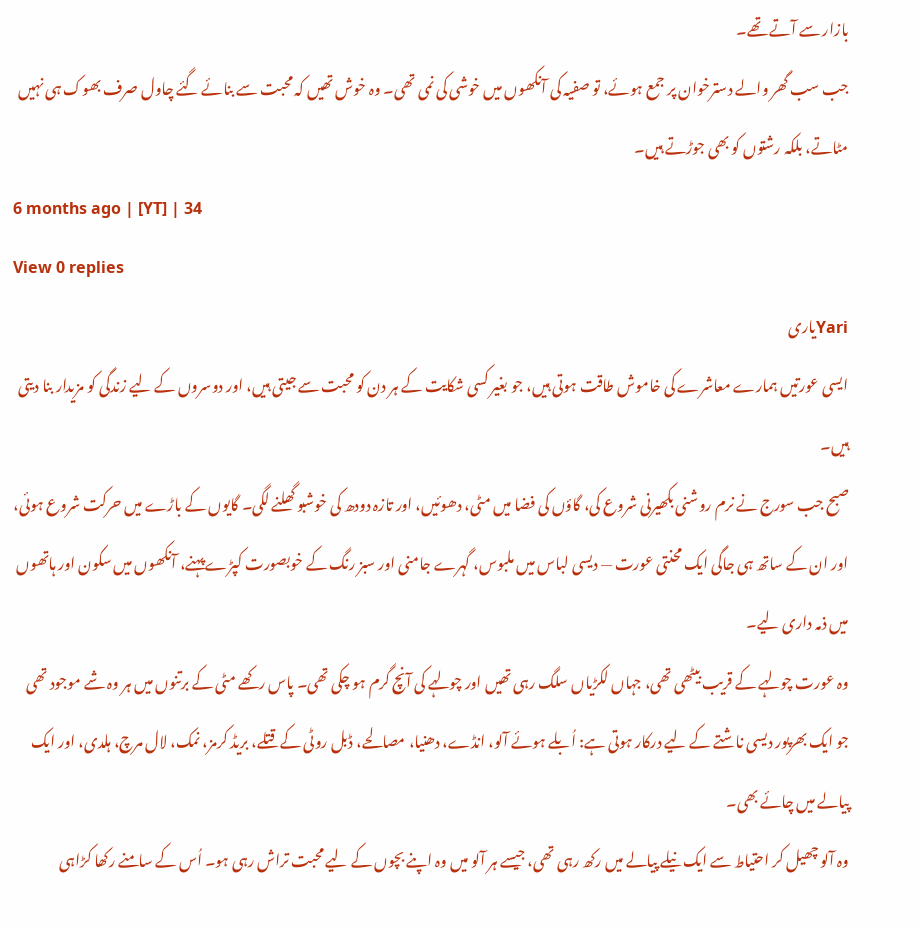بازار سے آتے تھے۔
جب سب گھر والے دسترخوان پر جمع ہوئے، تو صفیہ کی آنکھوں میں خوشی کی نمی تھی۔ وہ خوش تھیں کہ محبت سے بنائے گئے چاول صرف بھوک ہی نہیں مٹاتے، بلکہ رشتوں کو بھی جوڑتے ہیں۔
6 months ago | [YT] | 34
View 0 replies
Yariیاری
ایسی عورتیں ہمارے معاشرے کی خاموش طاقت ہوتی ہیں، جو بغیر کسی شکایت کے ہر دن کو محبت سے جیتی ہیں، اور دوسروں کے لیے زندگی کو مزیدار بنا دیتی ہیں۔
صبح جب سورج نے نرم روشنی بکھیرنی شروع کی، گاؤں کی فضا میں مٹی، دھوئیں، اور تازہ دودھ کی خوشبو گھلنے لگی۔ گایوں کے باڑے میں حرکت شروع ہوئی، اور ان کے ساتھ ہی جاگی ایک محنتی عورت — دیسی لباس میں ملبوس، گہرے جامنی اور سبز رنگ کے خوبصورت کپڑے پہنے، آنکھوں میں سکون اور ہاتھوں میں ذمہ داری لیے۔
وہ عورت چولہے کے قریب بیٹھی تھی، جہاں لکڑیاں سلگ رہی تھیں اور چولہے کی آنچ گرم ہو چکی تھی۔ پاس رکھے مٹی کے برتنوں میں ہر وہ شے موجود تھی جو ایک بھرپور دیسی ناشتے کے لیے درکار ہوتی ہے: اُبلے ہوئے آلو، انڈے، دھنیا، مصالحے، ڈبل روٹی کے قتلے، بریڈ کرمز، نمک، لال مرچ، ہلدی، اور ایک پیالے میں چائے بھی۔
وہ آلو چھیل کر احتیاط سے ایک نیلے پیالے میں رکھ رہی تھی، جیسے ہر آلو میں وہ اپنے بچوں کے لیے محبت تراش رہی ہو۔ اُس کے سامنے رکھا کڑاہی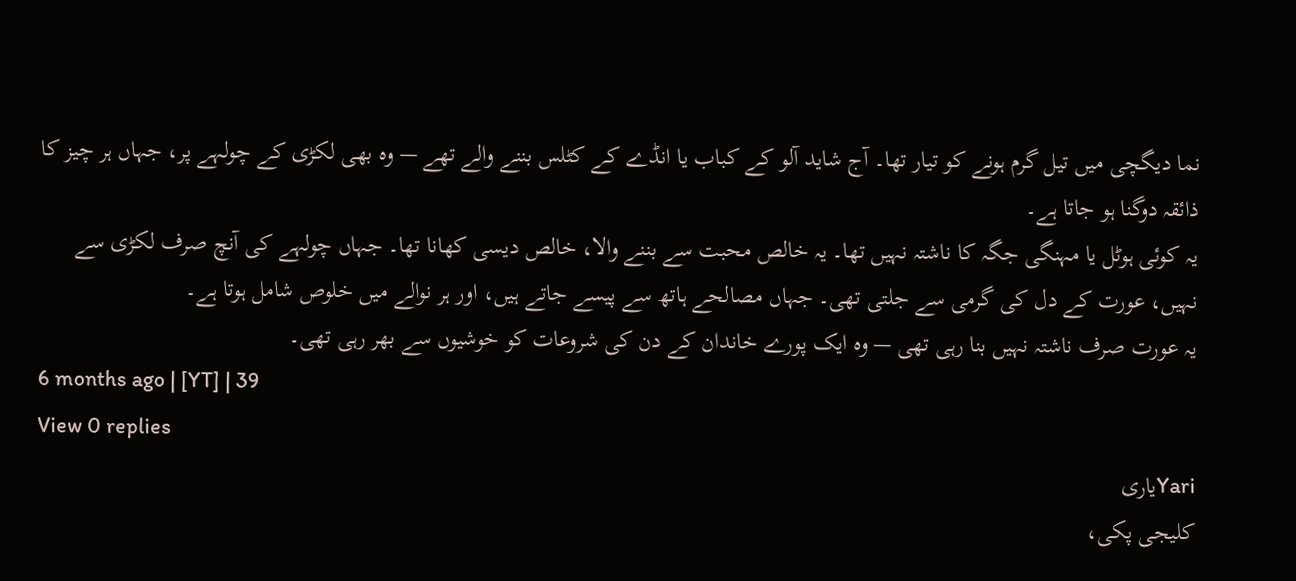نما دیگچی میں تیل گرم ہونے کو تیار تھا۔ آج شاید آلو کے کباب یا انڈے کے کٹلس بننے والے تھے — وہ بھی لکڑی کے چولہے پر، جہاں ہر چیز کا ذائقہ دوگنا ہو جاتا ہے۔
یہ کوئی ہوٹل یا مہنگی جگہ کا ناشتہ نہیں تھا۔ یہ خالص محبت سے بننے والا، خالص دیسی کھانا تھا۔ جہاں چولہے کی آنچ صرف لکڑی سے نہیں، عورت کے دل کی گرمی سے جلتی تھی۔ جہاں مصالحے ہاتھ سے پیسے جاتے ہیں، اور ہر نوالے میں خلوص شامل ہوتا ہے۔
یہ عورت صرف ناشتہ نہیں بنا رہی تھی — وہ ایک پورے خاندان کے دن کی شروعات کو خوشیوں سے بھر رہی تھی۔
6 months ago | [YT] | 39
View 0 replies
Yariیاری
کلیجی پکی،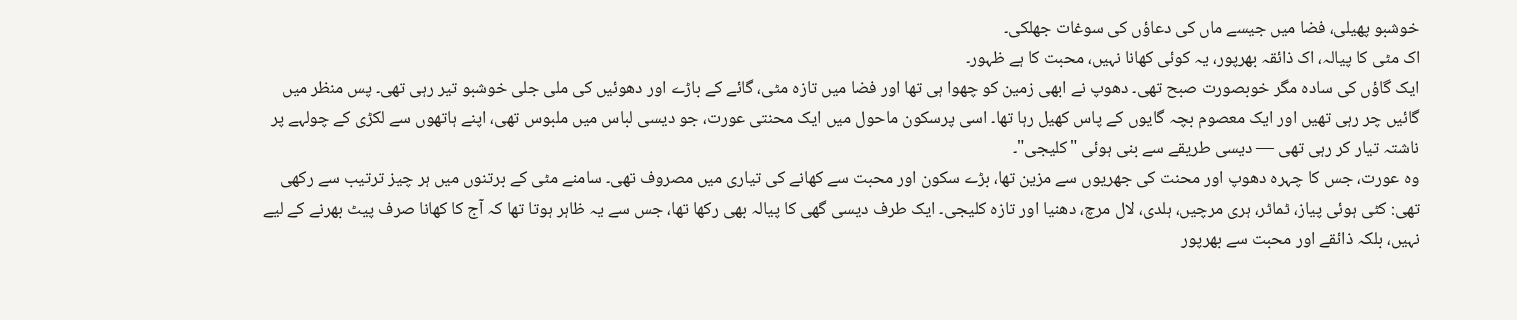خوشبو پھیلی، فضا میں جیسے ماں کی دعاؤں کی سوغات جھلکی۔
اک مٹی کا پیالہ، اک ذائقہ بھرپور، یہ کوئی کھانا نہیں، محبت کا ہے ظہور۔
ایک گاؤں کی سادہ مگر خوبصورت صبح تھی۔ دھوپ نے ابھی زمین کو چھوا ہی تھا اور فضا میں تازہ مٹی، گائے کے باڑے اور دھوئیں کی ملی جلی خوشبو تیر رہی تھی۔ پس منظر میں گائیں چر رہی تھیں اور ایک معصوم بچہ گایوں کے پاس کھیل رہا تھا۔ اسی پرسکون ماحول میں ایک محنتی عورت، جو دیسی لباس میں ملبوس تھی، اپنے ہاتھوں سے لکڑی کے چولہے پر ناشتہ تیار کر رہی تھی — دیسی طریقے سے بنی ہوئی "کلیجی"۔
وہ عورت، جس کا چہرہ دھوپ اور محنت کی جھریوں سے مزین تھا، بڑے سکون اور محبت سے کھانے کی تیاری میں مصروف تھی۔ سامنے مٹی کے برتنوں میں ہر چیز ترتیب سے رکھی تھی: کٹی ہوئی پیاز، ٹماٹر، ہری مرچیں، ہلدی، لال مرچ، دھنیا اور تازہ کلیجی۔ ایک طرف دیسی گھی کا پیالہ بھی رکھا تھا، جس سے یہ ظاہر ہوتا تھا کہ آج کا کھانا صرف پیٹ بھرنے کے لیے نہیں، بلکہ ذائقے اور محبت سے بھرپور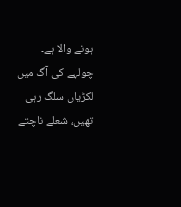ہونے والا ہے۔
چولہے کی آگ میں لکڑیاں سلگ رہی تھیں، شعلے ناچتے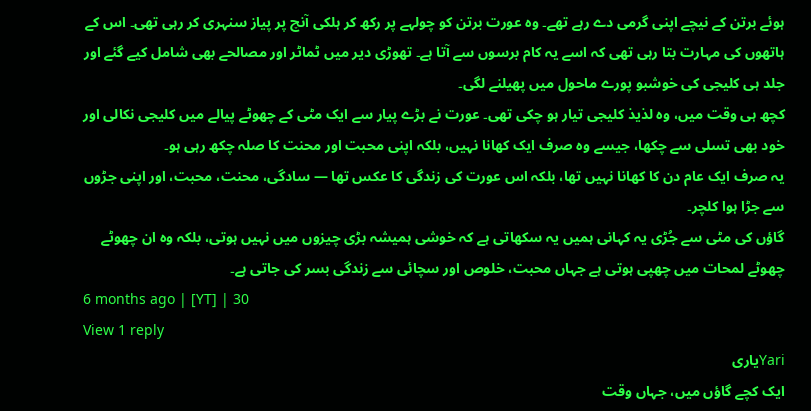ہوئے برتن کے نیچے اپنی گرمی دے رہے تھے۔ وہ عورت برتن کو چولہے پر رکھ کر ہلکی آنچ پر پیاز سنہری کر رہی تھی۔ اس کے ہاتھوں کی مہارت بتا رہی تھی کہ اسے یہ کام برسوں سے آتا ہے۔ تھوڑی دیر میں ٹماٹر اور مصالحے بھی شامل کیے گئے اور جلد ہی کلیجی کی خوشبو پورے ماحول میں پھیلنے لگی۔
کچھ ہی وقت میں، وہ لذیذ کلیجی تیار ہو چکی تھی۔ عورت نے بڑے پیار سے ایک مٹی کے چھوٹے پیالے میں کلیجی نکالی اور خود بھی تسلی سے چکھا، جیسے وہ صرف ایک کھانا نہیں، بلکہ اپنی محبت اور محنت کا صلہ چکھ رہی ہو۔
یہ صرف ایک عام دن کا کھانا نہیں تھا، بلکہ اس عورت کی زندگی کا عکس تھا — سادگی، محنت، محبت، اور اپنی جڑوں سے جڑا ہوا کلچر۔
گاؤں کی مٹی سے جُڑی یہ کہانی ہمیں یہ سکھاتی ہے کہ خوشی ہمیشہ بڑی چیزوں میں نہیں ہوتی، بلکہ وہ ان چھوٹے چھوٹے لمحات میں چھپی ہوتی ہے جہاں محبت، خلوص اور سچائی سے زندگی بسر کی جاتی ہے۔
6 months ago | [YT] | 30
View 1 reply
Yariیاری
ایک کچے گاؤں میں، جہاں وقت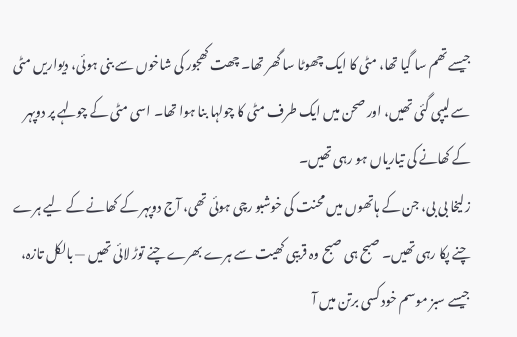جیسے تھم سا گیا تھا، مٹی کا ایک چھوٹا سا گھر تھا۔ چھت کھجور کی شاخوں سے بنی ہوئی، دیواریں مٹی سے لیپی گئی تھیں، اور صحن میں ایک طرف مٹی کا چولہا بنا ہوا تھا۔ اسی مٹی کے چولہے پر دوپہر کے کھانے کی تیاریاں ہو رہی تھیں۔
زلیخا بی بی، جن کے ہاتھوں میں محنت کی خوشبو رچی ہوئی تھی، آج دوپہر کے کھانے کے لیے ہرے چنے پکا رہی تھیں۔ صبح ہی صبح وہ قریبی کھیت سے ہرے بھرے چنے توڑ لائی تھیں — بالکل تازہ، جیسے سبز موسم خود کسی برتن میں آ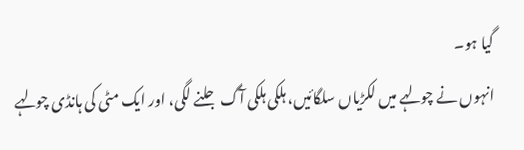گیا ہو۔
انہوں نے چولہے میں لکڑیاں سلگائیں، ہلکی ہلکی آگ جلنے لگی، اور ایک مٹی کی ہانڈی چولہے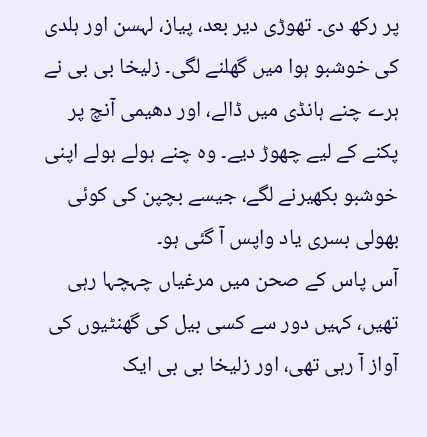پر رکھ دی۔ تھوڑی دیر بعد، پیاز، لہسن اور ہلدی کی خوشبو ہوا میں گھلنے لگی۔ زلیخا بی بی نے ہرے چنے ہانڈی میں ڈالے، اور دھیمی آنچ پر پکنے کے لیے چھوڑ دیے۔ وہ چنے ہولے ہولے اپنی خوشبو بکھیرنے لگے، جیسے بچپن کی کوئی بھولی بسری یاد واپس آ گئی ہو۔
آس پاس کے صحن میں مرغیاں چہچہا رہی تھیں، کہیں دور سے کسی بیل کی گھنٹیوں کی آواز آ رہی تھی، اور زلیخا بی بی ایک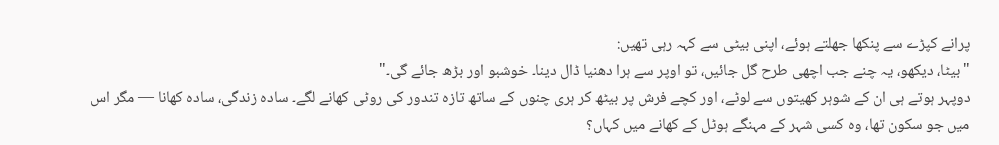پرانے کپڑے سے پنکھا جھلتے ہوئے، اپنی بیٹی سے کہہ رہی تھیں:
"بیٹا، دیکھو، یہ چنے جب اچھی طرح گل جائیں، تو اوپر سے ہرا دھنیا ڈال دینا۔ خوشبو اور بڑھ جائے گی۔"
دوپہر ہوتے ہی ان کے شوہر کھیتوں سے لوٹے، اور کچے فرش پر بیٹھ کر ہری چنوں کے ساتھ تازہ تندور کی روٹی کھانے لگے۔ سادہ زندگی، سادہ کھانا — مگر اس میں جو سکون تھا، وہ کسی شہر کے مہنگے ہوٹل کے کھانے میں کہاں؟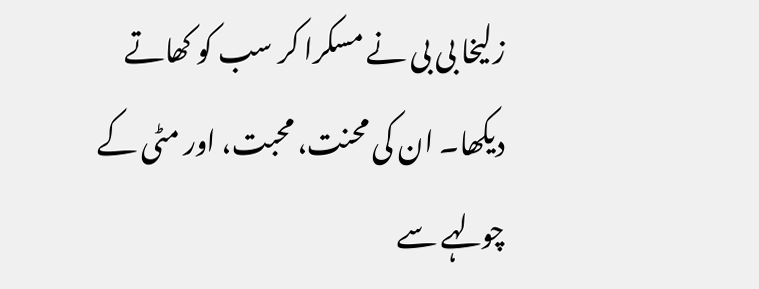زلیخا بی بی نے مسکرا کر سب کو کھاتے دیکھا۔ ان کی محنت، محبت، اور مٹی کے چولہے سے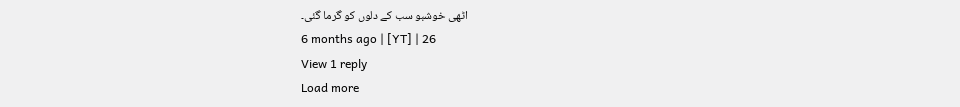اٹھی خوشبو سب کے دلوں کو گرما گئی۔
6 months ago | [YT] | 26
View 1 reply
Load more